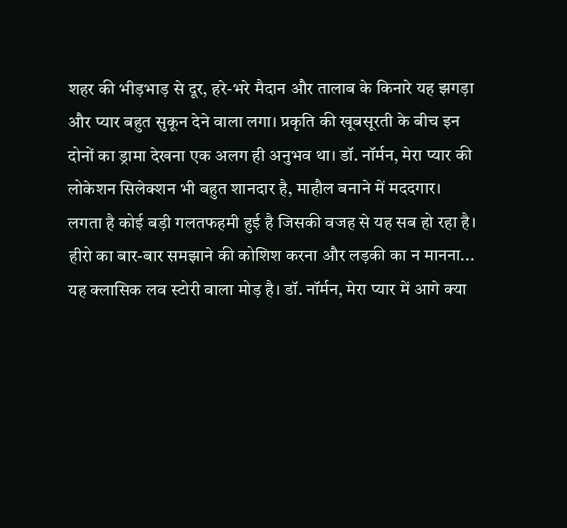शहर की भीड़भाड़ से दूर, हरे-भरे मैदान और तालाब के किनारे यह झगड़ा और प्यार बहुत सुकून देने वाला लगा। प्रकृति की खूबसूरती के बीच इन दोनों का ड्रामा देखना एक अलग ही अनुभव था। डॉ. नॉर्मन, मेरा प्यार की लोकेशन सिलेक्शन भी बहुत शानदार है, माहौल बनाने में मददगार।
लगता है कोई बड़ी गलतफहमी हुई है जिसकी वजह से यह सब हो रहा है। हीरो का बार-बार समझाने की कोशिश करना और लड़की का न मानना... यह क्लासिक लव स्टोरी वाला मोड़ है। डॉ. नॉर्मन, मेरा प्यार में आगे क्या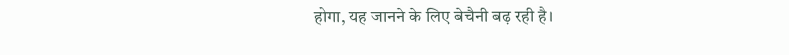होगा, यह जानने के लिए बेचैनी बढ़ रही है।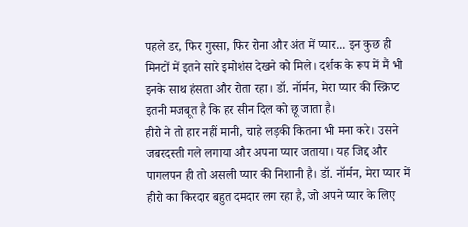पहले डर, फिर गुस्सा, फिर रोना और अंत में प्यार... इन कुछ ही मिनटों में इतने सारे इमोशंस देखने को मिले। दर्शक के रूप में मैं भी इनके साथ हंसता और रोता रहा। डॉ. नॉर्मन, मेरा प्यार की स्क्रिप्ट इतनी मजबूत है कि हर सीन दिल को छू जाता है।
हीरो ने तो हार नहीं मानी, चाहे लड़की कितना भी मना करे। उसने जबरदस्ती गले लगाया और अपना प्यार जताया। यह जिद्द और पागलपन ही तो असली प्यार की निशानी है। डॉ. नॉर्मन, मेरा प्यार में हीरो का किरदार बहुत दमदार लग रहा है, जो अपने प्यार के लिए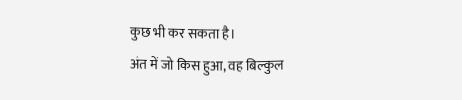कुछ भी कर सकता है।
अंत में जो किस हुआ, वह बिल्कुल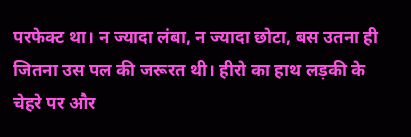परफेक्ट था। न ज्यादा लंबा, न ज्यादा छोटा, बस उतना ही जितना उस पल की जरूरत थी। हीरो का हाथ लड़की के चेहरे पर और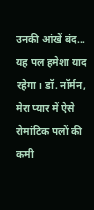उनकी आंखें बंद... यह पल हमेशा याद रहेगा। डॉ. नॉर्मन, मेरा प्यार में ऐसे रोमांटिक पलों की कमी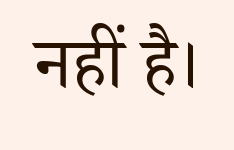नहीं है।